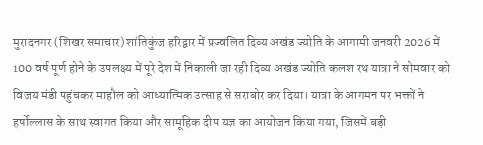मुरादनगर (शिखर समाचार) शांतिकुंज हरिद्वार में प्रज्वलित दिव्य अखंड ज्योति के आगामी जनवरी 2026 में 100 वर्ष पूर्ण होने के उपलक्ष्य में पूरे देश में निकाली जा रही दिव्य अखंड ज्योति कलश रथ यात्रा ने सोमवार को विजय मंडी पहुंचकर माहौल को आध्यात्मिक उत्साह से सराबोर कर दिया। यात्रा के आगमन पर भक्तों ने हर्षोल्लास के साथ स्वागत किया और सामूहिक दीप यज्ञ का आयोजन किया गया, जिसमें बड़ी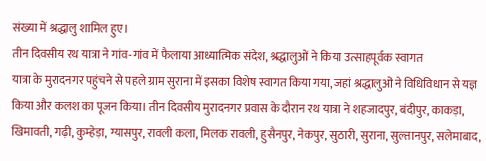संख्या में श्रद्धालु शामिल हुए।
तीन दिवसीय रथ यात्रा ने गांव-गांव में फैलाया आध्यात्मिक संदेश, श्रद्धालुओं ने किया उत्साहपूर्वक स्वागत
यात्रा के मुरादनगर पहुंचने से पहले ग्राम सुराना में इसका विशेष स्वागत किया गया, जहां श्रद्धालुओं ने विधिविधान से यज्ञ किया और कलश का पूजन किया। तीन दिवसीय मुरादनगर प्रवास के दौरान रथ यात्रा ने शहजादपुर, बंदीपुर, काकड़ा, खिमावती, गढ़ी, कुम्हेड़ा, ग्यासपुर, रावली कला, मिलक रावली, हुसैनपुर, नेकपुर, सुठारी, सुराना, सुल्तानपुर, सलेमाबाद,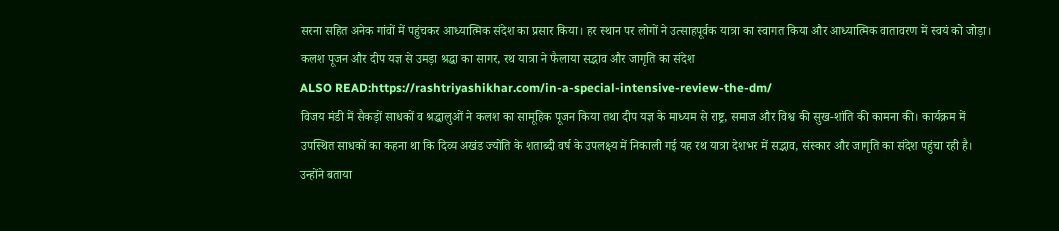सरना सहित अनेक गांवों में पहुंचकर आध्यात्मिक संदेश का प्रसार किया। हर स्थान पर लोगों ने उत्साहपूर्वक यात्रा का स्वागत किया और आध्यात्मिक वातावरण में स्वयं को जोड़ा।
कलश पूजन और दीप यज्ञ से उमड़ा श्रद्धा का सागर, रथ यात्रा ने फैलाया सद्भाव और जागृति का संदेश
ALSO READ:https://rashtriyashikhar.com/in-a-special-intensive-review-the-dm/
विजय मंडी में सैकड़ों साधकों व श्रद्धालुओं ने कलश का सामूहिक पूजन किया तथा दीप यज्ञ के माध्यम से राष्ट्र, समाज और विश्व की सुख-शांति की कामना की। कार्यक्रम में उपस्थित साधकों का कहना था कि दिव्य अखंड ज्योति के शताब्दी वर्ष के उपलक्ष्य में निकाली गई यह रथ यात्रा देशभर में सद्भाव, संस्कार और जागृति का संदेश पहुंचा रही है। उन्होंने बताया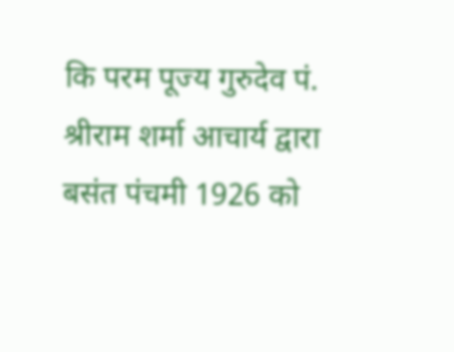कि परम पूज्य गुरुदेव पं. श्रीराम शर्मा आचार्य द्वारा बसंत पंचमी 1926 को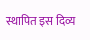स्थापित इस दिव्य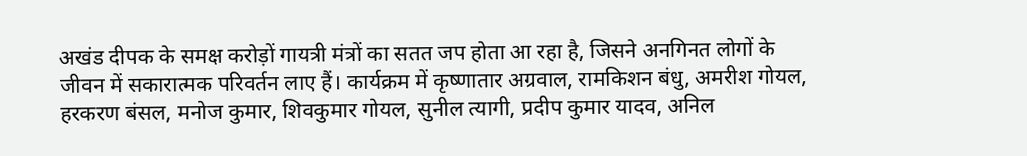अखंड दीपक के समक्ष करोड़ों गायत्री मंत्रों का सतत जप होता आ रहा है, जिसने अनगिनत लोगों के जीवन में सकारात्मक परिवर्तन लाए हैं। कार्यक्रम में कृष्णातार अग्रवाल, रामकिशन बंधु, अमरीश गोयल, हरकरण बंसल, मनोज कुमार, शिवकुमार गोयल, सुनील त्यागी, प्रदीप कुमार यादव, अनिल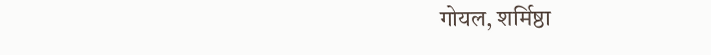गोयल, शर्मिष्ठा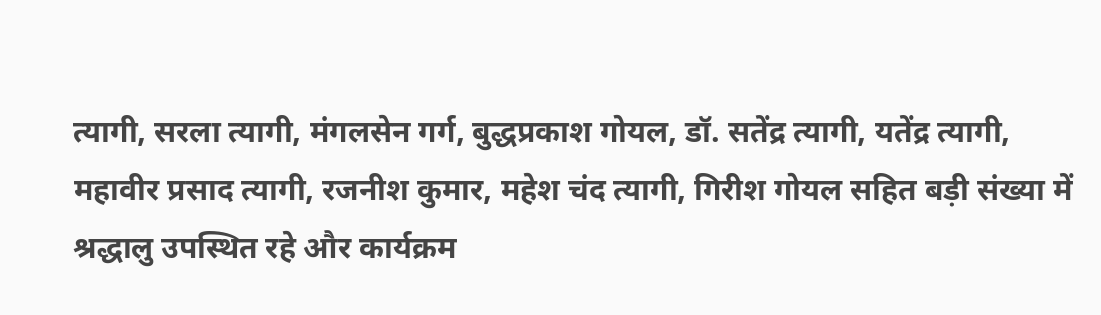त्यागी, सरला त्यागी, मंगलसेन गर्ग, बुद्धप्रकाश गोयल, डॉ. सतेंद्र त्यागी, यतेंद्र त्यागी, महावीर प्रसाद त्यागी, रजनीश कुमार, महेश चंद त्यागी, गिरीश गोयल सहित बड़ी संख्या में श्रद्धालु उपस्थित रहे और कार्यक्रम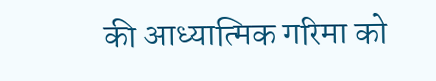की आध्यात्मिक गरिमा को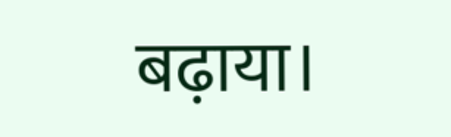बढ़ाया।